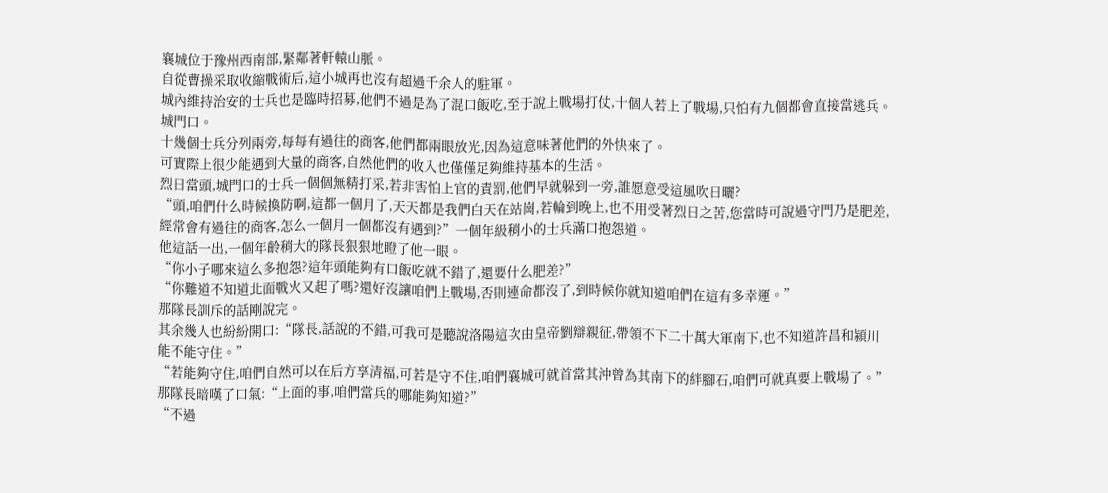襄城位于豫州西南部,緊鄰著軒轅山脈。
自從曹操采取收縮戰術后,這小城再也沒有超過千余人的駐軍。
城內維持治安的士兵也是臨時招募,他們不過是為了混口飯吃,至于說上戰場打仗,十個人若上了戰場,只怕有九個都會直接當逃兵。
城門口。
十幾個士兵分列兩旁,每每有過往的商客,他們都兩眼放光,因為這意味著他們的外快來了。
可實際上很少能遇到大量的商客,自然他們的收入也僅僅足夠維持基本的生活。
烈日當頭,城門口的士兵一個個無精打采,若非害怕上官的責罰,他們早就躲到一旁,誰愿意受這風吹日曬?
“頭,咱們什么時候換防啊,這都一個月了,天天都是我們白天在站崗,若輪到晚上,也不用受著烈日之苦,您當時可說過守門乃是肥差,經常會有過往的商客,怎么一個月一個都沒有遇到?”一個年級稍小的士兵滿口抱怨道。
他這話一出,一個年齡稍大的隊長狠狠地瞪了他一眼。
“你小子哪來這么多抱怨?這年頭能夠有口飯吃就不錯了,還要什么肥差?”
“你難道不知道北面戰火又起了嗎?還好沒讓咱們上戰場,否則連命都沒了,到時候你就知道咱們在這有多幸運。”
那隊長訓斥的話剛說完。
其余幾人也紛紛開口:“隊長,話說的不錯,可我可是聽說洛陽這次由皇帝劉辯親征,帶領不下二十萬大軍南下,也不知道許昌和潁川能不能守住。”
“若能夠守住,咱們自然可以在后方享清福,可若是守不住,咱們襄城可就首當其沖曾為其南下的絆腳石,咱們可就真要上戰場了。”
那隊長暗嘆了口氣:“上面的事,咱們當兵的哪能夠知道?”
“不過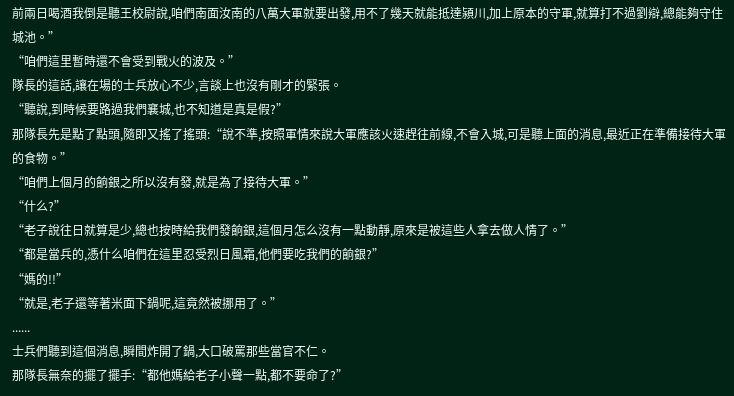前兩日喝酒我倒是聽王校尉說,咱們南面汝南的八萬大軍就要出發,用不了幾天就能抵達潁川,加上原本的守軍,就算打不過劉辯,總能夠守住城池。”
“咱們這里暫時還不會受到戰火的波及。”
隊長的這話,讓在場的士兵放心不少,言談上也沒有剛才的緊張。
“聽說,到時候要路過我們襄城,也不知道是真是假?”
那隊長先是點了點頭,隨即又搖了搖頭:“說不準,按照軍情來說大軍應該火速趕往前線,不會入城,可是聽上面的消息,最近正在準備接待大軍的食物。”
“咱們上個月的餉銀之所以沒有發,就是為了接待大軍。”
“什么?”
“老子說往日就算是少,總也按時給我們發餉銀,這個月怎么沒有一點動靜,原來是被這些人拿去做人情了。”
“都是當兵的,憑什么咱們在這里忍受烈日風霜,他們要吃我們的餉銀?”
“媽的!!”
“就是,老子還等著米面下鍋呢,這竟然被挪用了。”
......
士兵們聽到這個消息,瞬間炸開了鍋,大口破罵那些當官不仁。
那隊長無奈的擺了擺手:“都他媽給老子小聲一點,都不要命了?”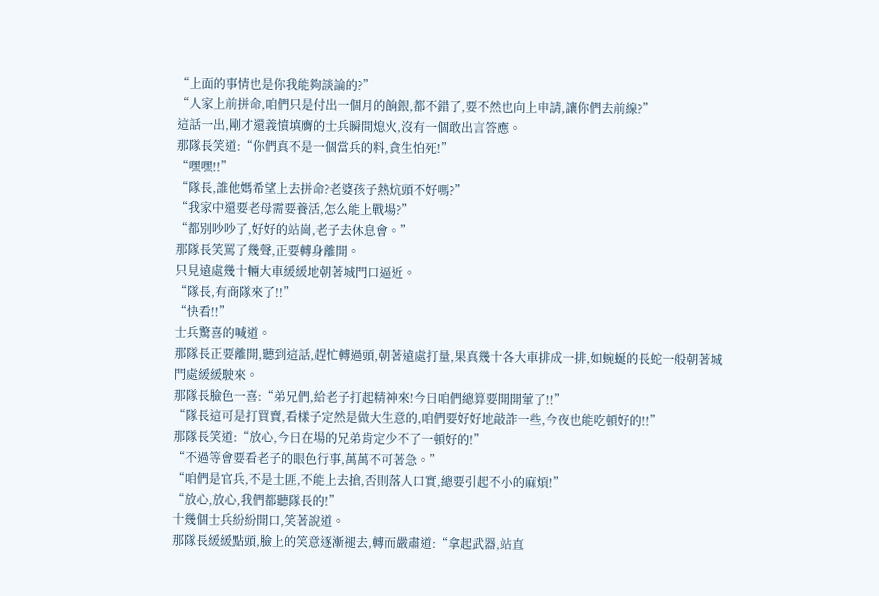“上面的事情也是你我能夠談論的?”
“人家上前拼命,咱們只是付出一個月的餉銀,都不錯了,要不然也向上申請,讓你們去前線?”
這話一出,剛才還義憤填膺的士兵瞬間熄火,沒有一個敢出言答應。
那隊長笑道:“你們真不是一個當兵的料,貪生怕死!”
“嘿嘿!!”
“隊長,誰他媽希望上去拼命?老婆孩子熱炕頭不好嗎?”
“我家中還要老母需要養活,怎么能上戰場?”
“都別吵吵了,好好的站崗,老子去休息會。”
那隊長笑罵了幾聲,正要轉身離開。
只見遠處幾十輛大車緩緩地朝著城門口逼近。
“隊長,有商隊來了!!”
“快看!!”
士兵驚喜的喊道。
那隊長正要離開,聽到這話,趕忙轉過頭,朝著遠處打量,果真幾十各大車排成一排,如蜿蜒的長蛇一般朝著城門處緩緩駛來。
那隊長臉色一喜:“弟兄們,給老子打起精神來!今日咱們總算要開開葷了!!”
“隊長這可是打買賣,看樣子定然是做大生意的,咱們要好好地敲詐一些,今夜也能吃頓好的!!”
那隊長笑道:“放心,今日在場的兄弟肯定少不了一頓好的!”
“不過等會要看老子的眼色行事,萬萬不可著急。”
“咱們是官兵,不是土匪,不能上去搶,否則落人口實,總要引起不小的麻煩!”
“放心,放心,我們都聽隊長的!”
十幾個士兵紛紛開口,笑著說道。
那隊長緩緩點頭,臉上的笑意逐漸褪去,轉而嚴肅道:“拿起武器,站直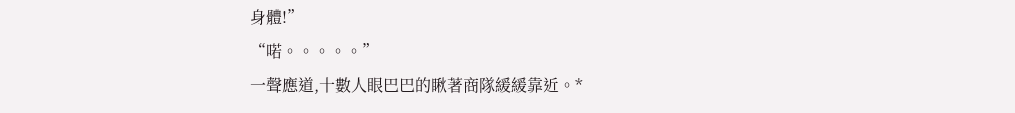身體!”
“喏。。。。。”
一聲應道,十數人眼巴巴的瞅著商隊緩緩靠近。*